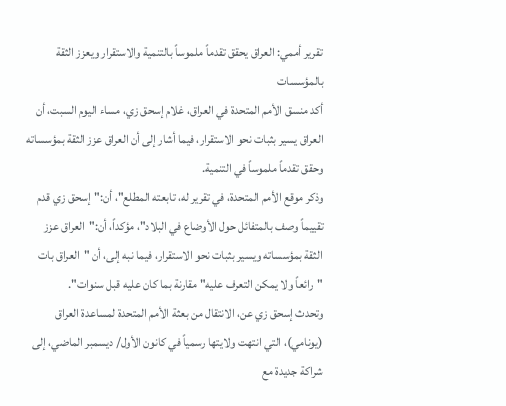تقرير أممي: العراق يحقق تقدماً ملموساً بالتنمية والاستقرار ويعزز الثقة بالمؤسسات
أكد منسق الأمم المتحدة في العراق، غلام إسحق زي، مساء اليوم السبت، أن العراق يسير بثبات نحو الاستقرار، فيما أشار إلى أن العراق عزز الثقة بمؤسساته وحقق تقدماً ملموساً في التنمية.
وذكر موقع الأمم المتحدة، في تقرير له، تابعته المطلع"، أن:"إسحق زي قدم تقييماً وصف بالمتفائل حول الأوضاع في البلاد"، مؤكداً، أن:"العراق عزز الثقة بمؤسساته ويسير بثبات نحو الاستقرار، فيما نبه إلى، أن "العراق بات "رائعاً ولا يمكن التعرف عليه" مقارنة بما كان عليه قبل سنوات".
وتحدث إسحق زي عن، الانتقال من بعثة الأمم المتحدة لمساعدة العراق (يونامي)، التي انتهت ولايتها رسمياً في كانون الأول/ ديسمبر الماضي، إلى شراكة جديدة مع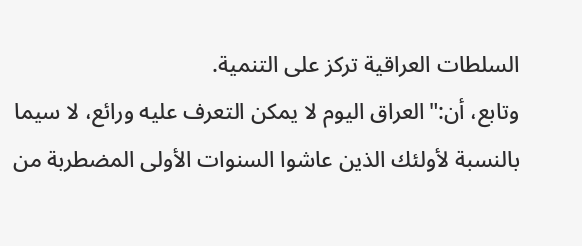السلطات العراقية تركز على التنمية.
وتابع، أن:"العراق اليوم لا يمكن التعرف عليه ورائع، لا سيما بالنسبة لأولئك الذين عاشوا السنوات الأولى المضطربة من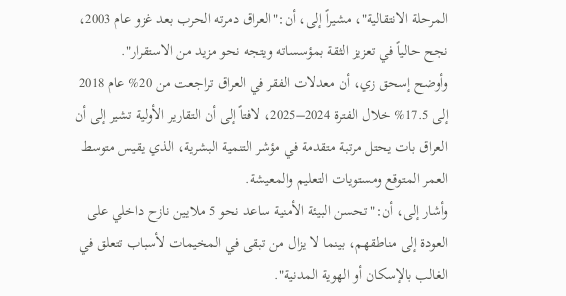المرحلة الانتقالية"، مشيراً إلى، أن:"العراق دمرته الحرب بعد غزو عام 2003، نجح حالياً في تعزيز الثقة بمؤسساته ويتجه نحو مزيد من الاستقرار".
وأوضح إسحق زي، أن معدلات الفقر في العراق تراجعت من 20% عام 2018 إلى 17.5% خلال الفترة 2024–2025، لافتاً إلى أن التقارير الأولية تشير إلى أن العراق بات يحتل مرتبة متقدمة في مؤشر التنمية البشرية، الذي يقيس متوسط العمر المتوقع ومستويات التعليم والمعيشة.
وأشار إلى، أن:"تحسن البيئة الأمنية ساعد نحو 5 ملايين نازح داخلي على العودة إلى مناطقهم، بينما لا يزال من تبقى في المخيمات لأسباب تتعلق في الغالب بالإسكان أو الهوية المدنية".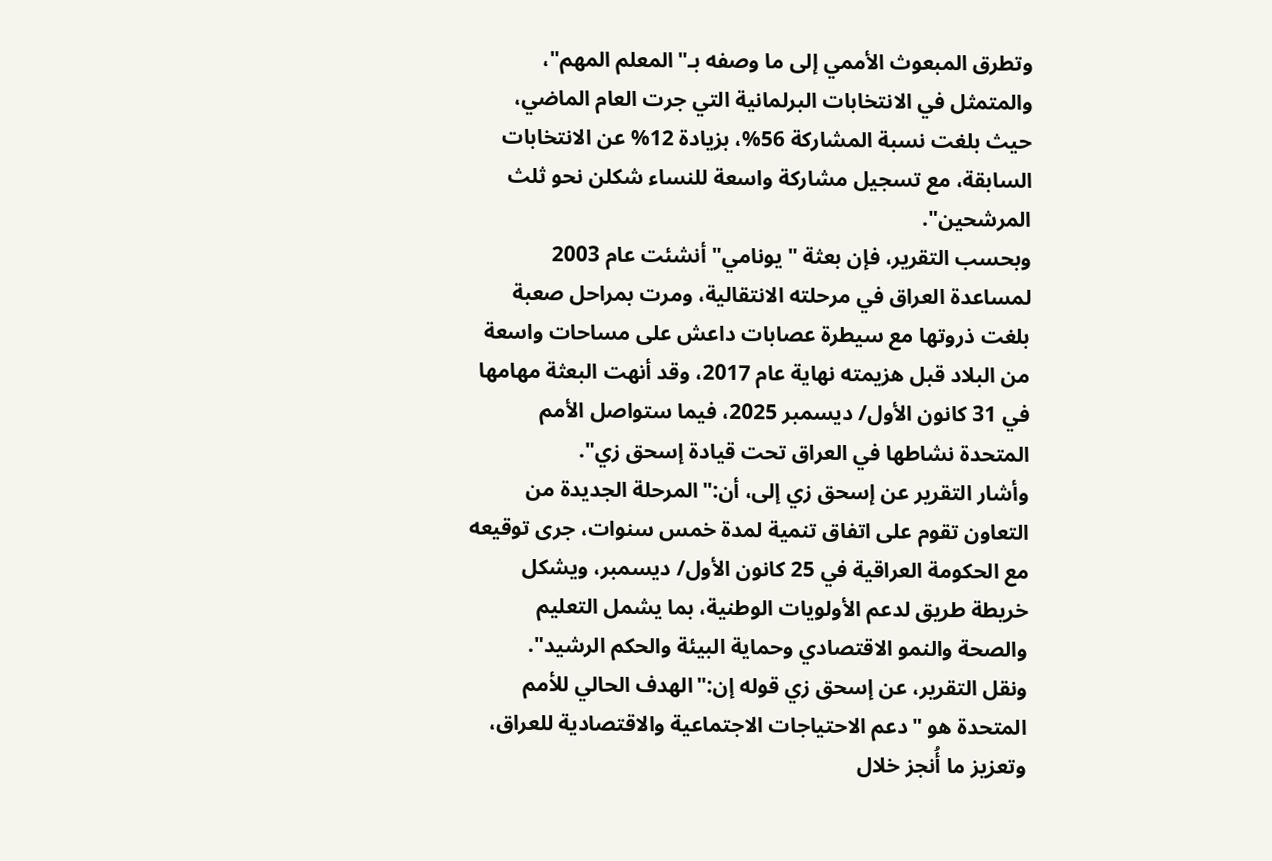وتطرق المبعوث الأممي إلى ما وصفه بـ"المعلم المهم"، والمتمثل في الانتخابات البرلمانية التي جرت العام الماضي، حيث بلغت نسبة المشاركة 56%، بزيادة 12% عن الانتخابات السابقة، مع تسجيل مشاركة واسعة للنساء شكلن نحو ثلث المرشحين".
وبحسب التقرير، فإن بعثة "يونامي" أنشئت عام 2003 لمساعدة العراق في مرحلته الانتقالية، ومرت بمراحل صعبة بلغت ذروتها مع سيطرة عصابات داعش على مساحات واسعة من البلاد قبل هزيمته نهاية عام 2017، وقد أنهت البعثة مهامها في 31 كانون الأول/ ديسمبر 2025، فيما ستواصل الأمم المتحدة نشاطها في العراق تحت قيادة إسحق زي".
وأشار التقرير عن إسحق زي إلى، أن:"المرحلة الجديدة من التعاون تقوم على اتفاق تنمية لمدة خمس سنوات، جرى توقيعه مع الحكومة العراقية في 25 كانون الأول/ ديسمبر، ويشكل خريطة طريق لدعم الأولويات الوطنية، بما يشمل التعليم والصحة والنمو الاقتصادي وحماية البيئة والحكم الرشيد".
ونقل التقرير، عن إسحق زي قوله إن:"الهدف الحالي للأمم المتحدة هو "دعم الاحتياجات الاجتماعية والاقتصادية للعراق، وتعزيز ما أُنجز خلال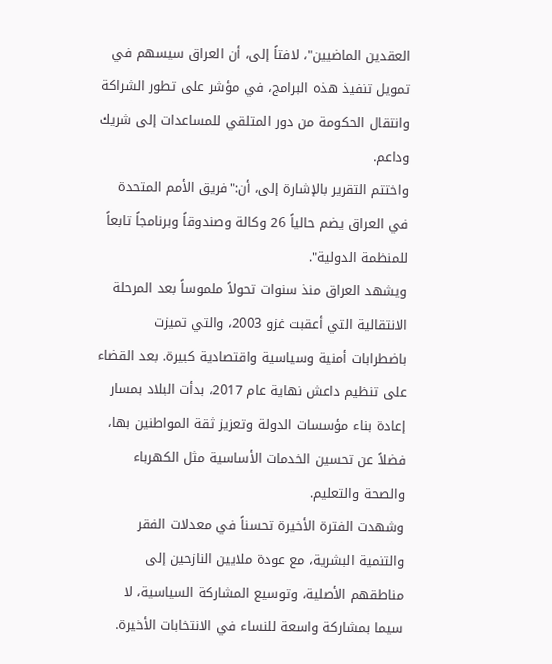العقدين الماضيين"، لافتاً إلى، أن العراق سيسهم في تمويل تنفيذ هذه البرامج، في مؤشر على تطور الشراكة وانتقال الحكومة من دور المتلقي للمساعدات إلى شريك وداعم.
واختتم التقرير بالإشارة إلى، أن:"فريق الأمم المتحدة في العراق يضم حالياً 26 وكالة وصندوقاً وبرنامجاً تابعاً للمنظمة الدولية".
ويشهد العراق منذ سنوات تحولاً ملموساً بعد المرحلة الانتقالية التي أعقبت غزو 2003، والتي تميزت باضطرابات أمنية وسياسية واقتصادية كبيرة. بعد القضاء على تنظيم داعش نهاية عام 2017، بدأت البلاد بمسار إعادة بناء مؤسسات الدولة وتعزيز ثقة المواطنين بها، فضلاً عن تحسين الخدمات الأساسية مثل الكهرباء والصحة والتعليم.
وشهدت الفترة الأخيرة تحسناً في معدلات الفقر والتنمية البشرية، مع عودة ملايين النازحين إلى مناطقهم الأصلية، وتوسيع المشاركة السياسية، لا سيما بمشاركة واسعة للنساء في الانتخابات الأخيرة.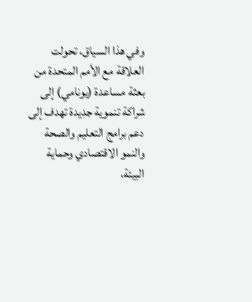وفي هذا السياق، تحولت العلاقة مع الأمم المتحدة من بعثة مساعدة (يونامي) إلى شراكة تنموية جديدة تهدف إلى دعم برامج التعليم والصحة والنمو الاقتصادي وحماية البيئة،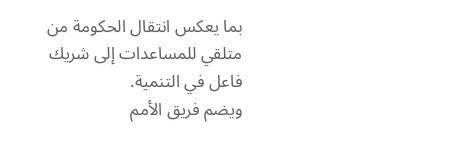بما يعكس انتقال الحكومة من متلقي للمساعدات إلى شريك فاعل في التنمية.
ويضم فريق الأمم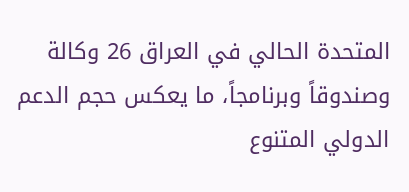المتحدة الحالي في العراق 26 وكالة وصندوقاً وبرنامجاً، ما يعكس حجم الدعم الدولي المتنوع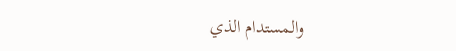والمستدام الذي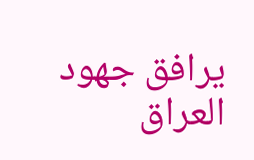يرافق جهود العراق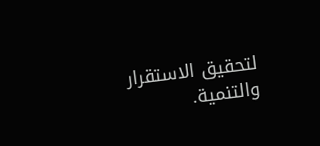لتحقيق الاستقرار والتنمية.